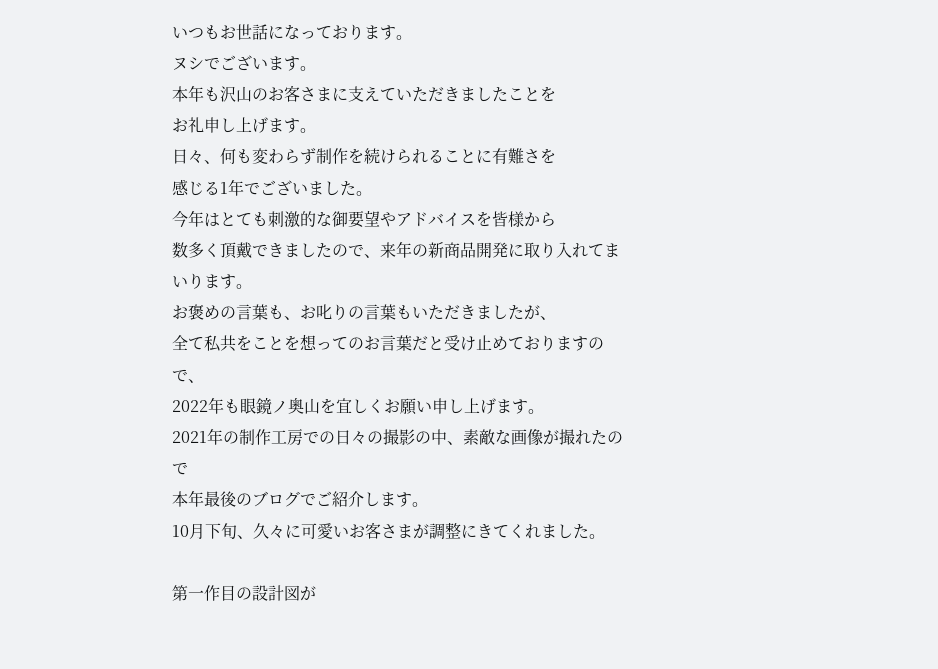いつもお世話になっております。
ヌシでございます。
本年も沢山のお客さまに支えていただきましたことを
お礼申し上げます。
日々、何も変わらず制作を続けられることに有難さを
感じる1年でございました。
今年はとても刺激的な御要望やアドバイスを皆様から
数多く頂戴できましたので、来年の新商品開発に取り入れてまいります。
お褒めの言葉も、お叱りの言葉もいただきましたが、
全て私共をことを想ってのお言葉だと受け止めておりますので、
2022年も眼鏡ノ奥山を宜しくお願い申し上げます。
2021年の制作工房での日々の撮影の中、素敵な画像が撮れたので
本年最後のブログでご紹介します。
10月下旬、久々に可愛いお客さまが調整にきてくれました。

第一作目の設計図が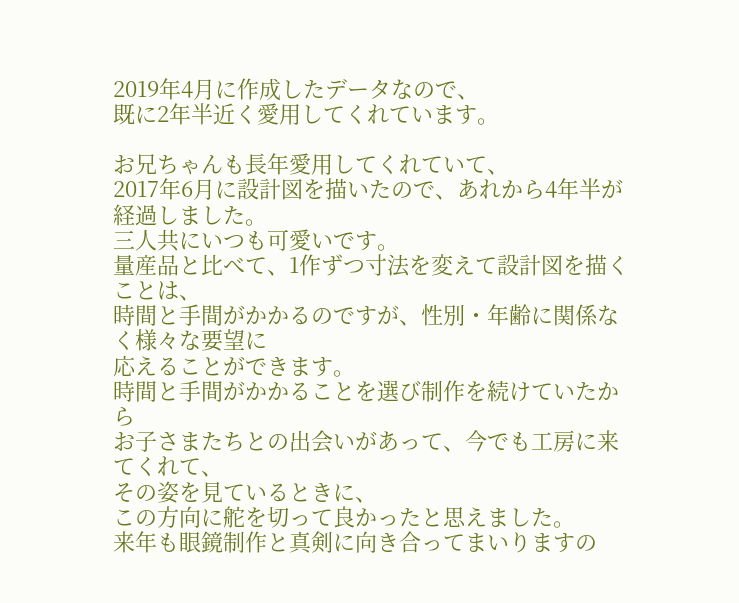2019年4月に作成したデータなので、
既に2年半近く愛用してくれています。

お兄ちゃんも長年愛用してくれていて、
2017年6月に設計図を描いたので、あれから4年半が経過しました。
三人共にいつも可愛いです。
量産品と比べて、1作ずつ寸法を変えて設計図を描くことは、
時間と手間がかかるのですが、性別・年齢に関係なく様々な要望に
応えることができます。
時間と手間がかかることを選び制作を続けていたから
お子さまたちとの出会いがあって、今でも工房に来てくれて、
その姿を見ているときに、
この方向に舵を切って良かったと思えました。
来年も眼鏡制作と真剣に向き合ってまいりますの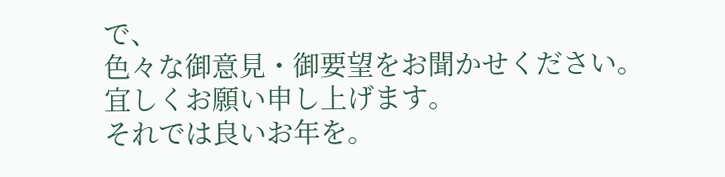で、
色々な御意見・御要望をお聞かせください。
宜しくお願い申し上げます。
それでは良いお年を。